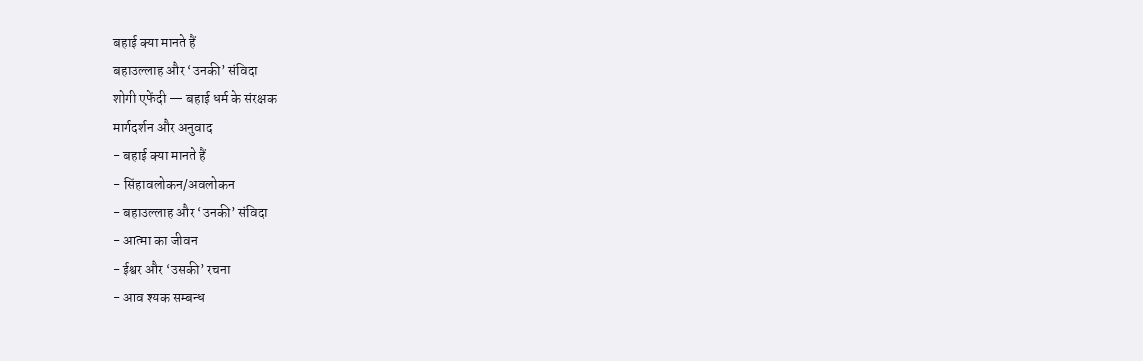बहाई क्या मानते हैं
बहाउल्लाह और ‘उनकी’ संविदा
शोगी एफेंदी — बहाई धर्म के संरक्षक
मार्गदर्शन और अनुवाद
- बहाई क्या मानते हैं
- सिंहावलोकन/अवलोकन
- बहाउल्लाह और ‘उनकी’ संविदा
- आत्मा का जीवन
- ईश्वर और ‘उसकी’ रचना
- आव श्यक सम्बन्ध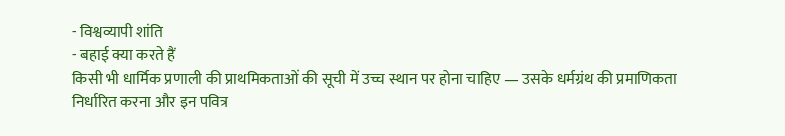- विश्वव्यापी शांति
- बहाई क्या करते हैं
किसी भी धार्मिक प्रणाली की प्राथमिकताओं की सूची में उच्च स्थान पर होना चाहिए — उसके धर्मग्रंथ की प्रमाणिकता निर्धारित करना और इन पवित्र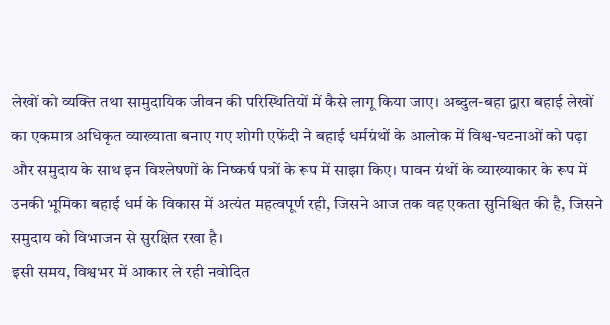लेखों को व्यक्ति तथा सामुदायिक जीवन की परिस्थितियों में कैसे लागू किया जाए। अब्दुल-बहा द्वारा बहाई लेखों का एकमात्र अधिकृत व्याख्याता बनाए गए शोगी एफेंदी ने बहाई धर्मग्रंथों के आलोक में विश्व-घटनाओं को पढ़ा और समुदाय के साथ इन विश्लेषणों के निष्कर्ष पत्रों के रूप में साझा किए। पावन ग्रंथों के व्याख्याकार के रूप में उनकी भूमिका बहाई धर्म के विकास में अत्यंत महत्वपूर्ण रही, जिसने आज तक वह एकता सुनिश्चित की है, जिसने समुदाय को विभाजन से सुरक्षित रखा है।
इसी समय, विश्वभर में आकार ले रही नवोदित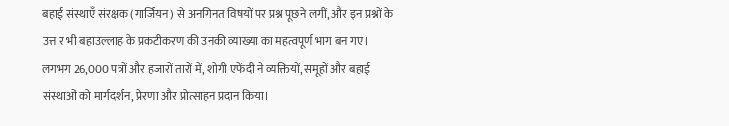बहाई संस्थाएँ संरक्षक (गार्जियन) से अनगिनत विषयों पर प्रश्न पूछने लगीं, और इन प्रश्नों के उत्त र भी बहाउल्लाह के प्रकटीकरण की उनकी व्याख्या का महत्वपूर्ण भाग बन गए।
लगभग 26,000 पत्रों और हजारों तारों में, शोगी एफेंदी ने व्यक्तियों, समूहों और बहाई संस्थाओं को मार्गदर्शन, प्रेरणा और प्रोत्साहन प्रदान किया।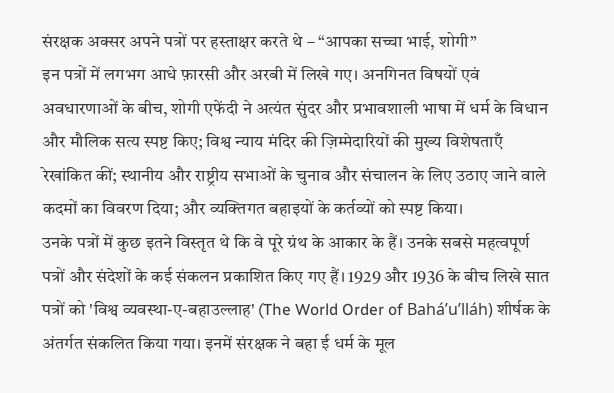संरक्षक अक्सर अपने पत्रों पर हस्ताक्षर करते थे – “आपका सच्चा भाई, शोगी”
इन पत्रों में लगभग आधे फ़ारसी और अरबी में लिखे गए। अनगिनत विषयों एवं अवधारणाओं के बीच, शोगी एफेंदी ने अत्यंत सुंदर और प्रभावशाली भाषा में धर्म के विधान और मौलिक सत्य स्पष्ट किए; विश्व न्याय मंदिर की ज़िम्मेदारियों की मुख्य विशेषताएँ रेखांकित कीं; स्थानीय और राष्ट्रीय सभाओं के चुनाव और संचालन के लिए उठाए जाने वाले कदमों का विवरण दिया; और व्यक्तिगत बहाइयों के कर्तव्यों को स्पष्ट किया।
उनके पत्रों में कुछ इतने विस्तृत थे कि वे पूरे ग्रंथ के आकार के हैं। उनके सबसे महत्वपूर्ण पत्रों और संदेशों के कई संकलन प्रकाशित किए गए हैं। 1929 और 1936 के बीच लिखे सात पत्रों को 'विश्व व्यवस्था-ए-बहाउल्लाह' (The World Order of Bahá’u’lláh) शीर्षक के अंतर्गत संकलित किया गया। इनमें संरक्षक ने बहा ई धर्म के मूल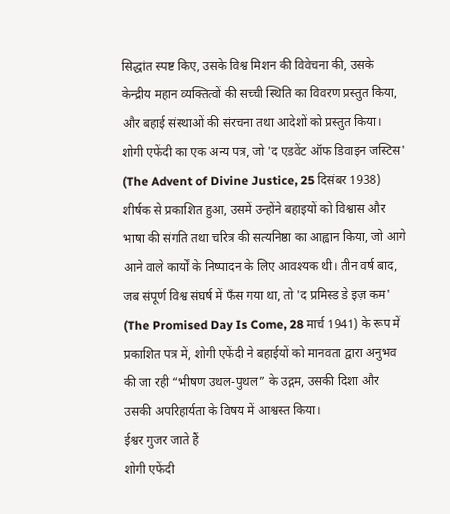सिद्धांत स्पष्ट किए, उसके विश्व मिशन की विवेचना की, उसके केन्द्रीय महान व्यक्तित्वों की सच्ची स्थिति का विवरण प्रस्तुत किया, और बहाई संस्थाओं की संरचना तथा आदेशों को प्रस्तुत किया।
शोगी एफेंदी का एक अन्य पत्र, जो 'द एडवेंट ऑफ डिवाइन जस्टिस' (The Advent of Divine Justice, 25 दिसंबर 1938) शीर्षक से प्रकाशित हुआ, उसमें उन्होंने बहाइयों को विश्वास और भाषा की संगति तथा चरित्र की सत्यनिष्ठा का आह्वान किया, जो आगे आने वाले कार्यों के निष्पादन के लिए आवश्यक थी। तीन वर्ष बाद, जब संपूर्ण विश्व संघर्ष में फँस गया था, तो 'द प्रमिस्ड डे इज़ कम' (The Promised Day Is Come, 28 मार्च 1941) के रूप में प्रकाशित पत्र में, शोगी एफेंदी ने बहाईयों को मानवता द्वारा अनुभव की जा रही “भीषण उथल-पुथल” के उद्गम, उसकी दिशा और उसकी अपरिहार्यता के विषय में आश्वस्त किया।
ईश्वर गुजर जाते हैं
शोगी एफेंदी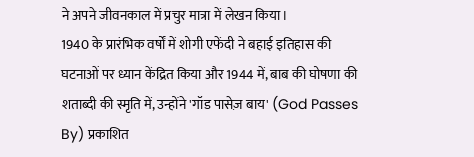ने अपने जीवनकाल में प्रचुर मात्रा में लेखन किया।
1940 के प्रारंभिक वर्षों में शोगी एफेंदी ने बहाई इतिहास की घटनाओं पर ध्यान केंद्रित किया और 1944 में, बाब की घोषणा की शताब्दी की स्मृति में, उन्होंने 'गॉड पासेज़ बाय' (God Passes By) प्रकाशित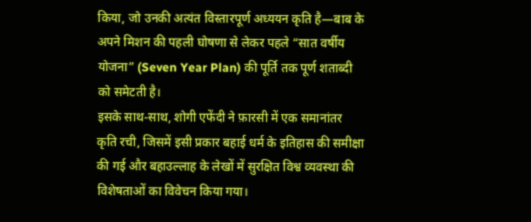किया, जो उनकी अत्यंत विस्तारपूर्ण अध्ययन कृति है—बाब के अपने मिशन की पहली घोषणा से लेकर पहले “सात वर्षीय योजना” (Seven Year Plan) की पूर्ति तक पूर्ण शताब्दी को समेटती है।
इसके साथ-साथ, शोगी एफेंदी ने फ़ारसी में एक समानांतर कृति रची, जिसमें इसी प्रकार बहाई धर्म के इतिहास की समीक्षा की गई और बहाउल्लाह के लेखों में सुरक्षित विश्व व्यवस्था की विशेषताओं का विवेचन किया गया।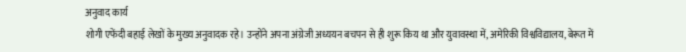अनुवाद कार्य
शोगी एफेंदी बहाई लेखों के मुख्य अनुवादक रहे। उन्होंने अपना अंग्रेजी अध्ययन बचपन से ही शुरू किय था और युवावस्था में, अमेरिकी विश्वविद्यालय, बेरूत में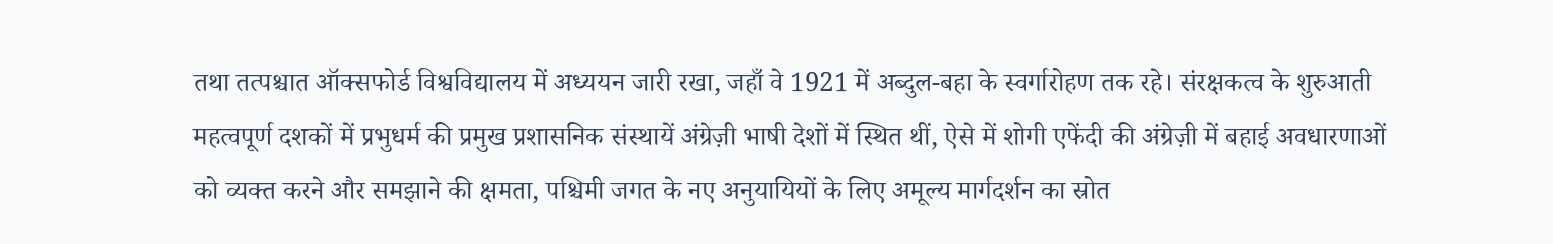तथा तत्पश्चात ऑक्सफोर्ड विश्वविद्यालय में अध्ययन जारी रखा, जहाँ वे 1921 में अब्दुल-बहा के स्वर्गारोहण तक रहे। संरक्षकत्व के शुरुआती महत्वपूर्ण दशकों में प्रभुधर्म की प्रमुख प्रशासनिक संस्थायें अंग्रेज़ी भाषी देशों में स्थित थीं, ऐसे में शोगी एफेंदी की अंग्रेज़ी में बहाई अवधारणाओं को व्यक्त करने और समझाने की क्षमता, पश्चिमी जगत के नए अनुयायियों के लिए अमूल्य मार्गदर्शन का स्रोत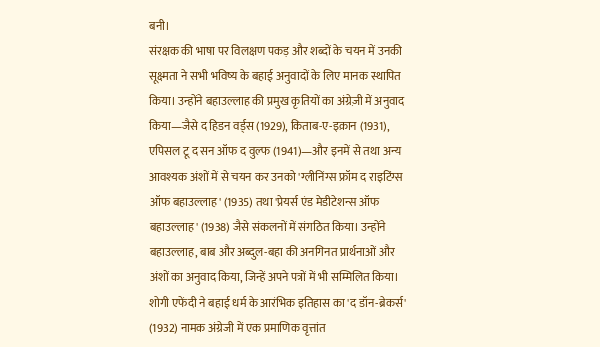बनी।
संरक्षक की भाषा पर विलक्षण पकड़ और शब्दों के चयन में उनकी सूक्ष्मता ने सभी भविष्य के बहाई अनुवादों के लिए मानक स्थापित किया। उन्होंने बहाउल्लाह की प्रमुख कृतियों का अंग्रेज़ी में अनुवाद किया—जैसे द हिडन वर्ड्स (1929), किताब-ए-इक़ान (1931), एपिसल टू द सन ऑफ द वुल्फ (1941)—और इनमें से तथा अन्य आवश्यक अंशों में से चयन कर उनको 'ग्लीनिंग्स फ्रॉम द राइटिंग्स ऑफ बहाउल्लाह' (1935) तथा 'प्रेयर्स एंड मेडीटेशन्स ऑफ बहाउल्लाह' (1938) जैसे संकलनों में संगठित किया। उन्होंने बहाउल्लाह, बाब और अब्दुल-बहा की अनगिनत प्रार्थनाओं और अंशों का अनुवाद किया, जिन्हें अपने पत्रों में भी सम्मिलित किया। शोगी एफेंदी ने बहाई धर्म के आरंभिक इतिहास का 'द डॉन-ब्रेकर्स' (1932) नामक अंग्रेजी में एक प्रमाणिक वृत्तांत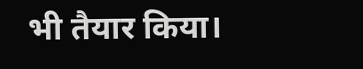भी तैयार किया।